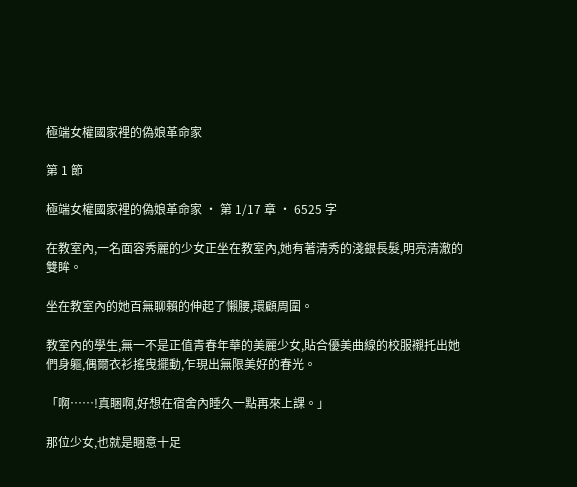極端女權國家裡的偽娘革命家

第 1 節

極端女權國家裡的偽娘革命家 · 第 1/17 章 · 6525 字

在教室內,一名面容秀麗的少女正坐在教室內,她有著清秀的淺銀長髮,明亮清澈的雙眸。

坐在教室內的她百無聊賴的伸起了懶腰,環顧周圍。

教室內的學生,無一不是正值青春年華的美麗少女,貼合優美曲線的校服襯托出她們身軀,偶爾衣衫搖曳擺動,乍現出無限美好的春光。

「啊……!真睏啊,好想在宿舍內睡久一點再來上課。」

那位少女,也就是睏意十足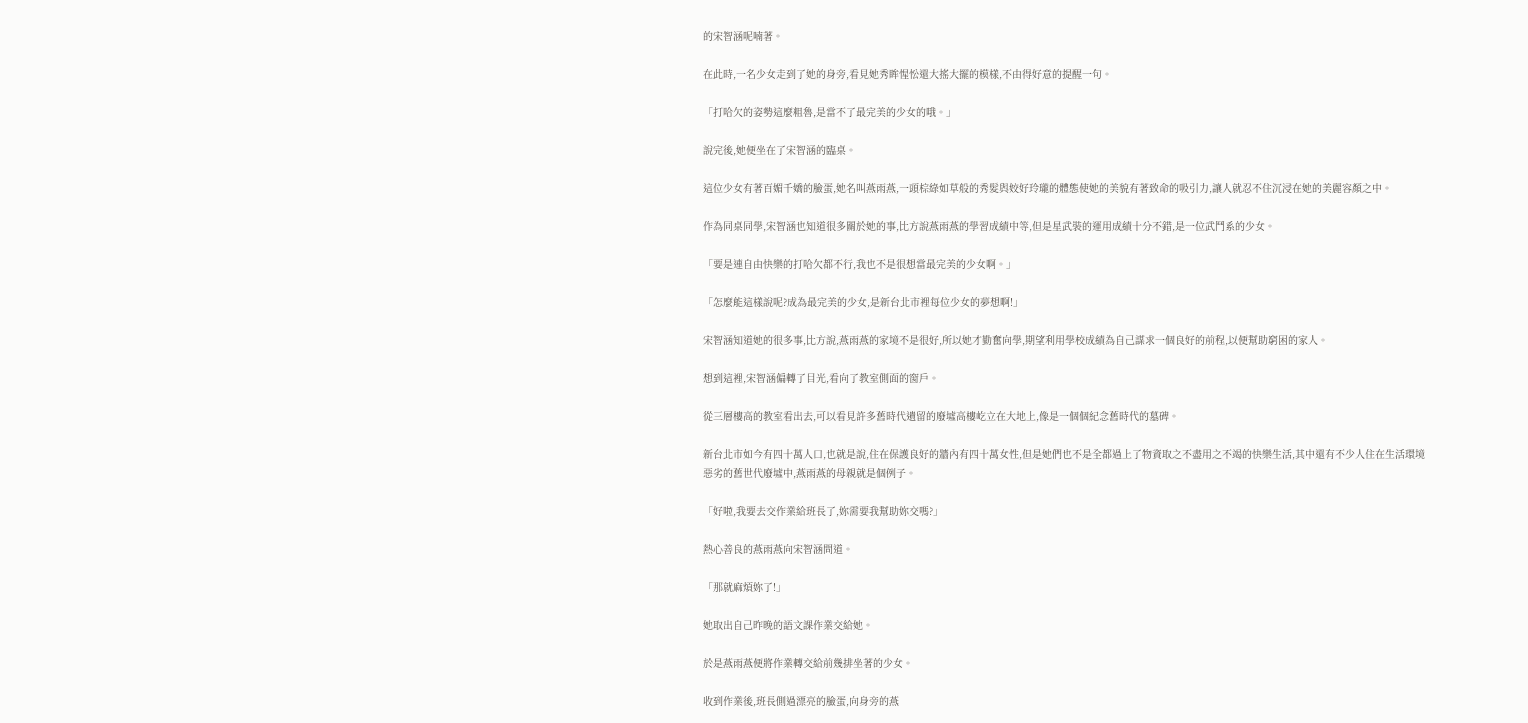的宋智涵呢喃著。

在此時,一名少女走到了她的身旁,看見她秀眸惺忪還大搖大擺的模樣,不由得好意的提醒一句。

「打哈欠的姿勢這麼粗魯,是當不了最完美的少女的哦。」

說完後,她便坐在了宋智涵的臨桌。

這位少女有著百媚千嬌的臉蛋,她名叫燕雨燕,一頭棕綠如草般的秀髮與姣好玲瓏的體態使她的美貌有著致命的吸引力,讓人就忍不住沉浸在她的美麗容顏之中。

作為同桌同學,宋智涵也知道很多關於她的事,比方說燕雨燕的學習成績中等,但是星武裝的運用成績十分不錯,是一位武鬥系的少女。

「要是連自由快樂的打哈欠都不行,我也不是很想當最完美的少女啊。」

「怎麼能這樣說呢?成為最完美的少女,是新台北市裡每位少女的夢想啊!」

宋智涵知道她的很多事,比方說,燕雨燕的家境不是很好,所以她才勤奮向學,期望利用學校成績為自己謀求一個良好的前程,以便幫助窮困的家人。

想到這裡,宋智涵偏轉了目光,看向了教室側面的窗戶。

從三層樓高的教室看出去,可以看見許多舊時代遺留的廢墟高樓屹立在大地上,像是一個個紀念舊時代的墓碑。

新台北市如今有四十萬人口,也就是說,住在保護良好的牆內有四十萬女性,但是她們也不是全都過上了物資取之不盡用之不竭的快樂生活,其中還有不少人住在生活環境惡劣的舊世代廢墟中,燕雨燕的母親就是個例子。

「好啦,我要去交作業給班長了,妳需要我幫助妳交嗎?」

熱心善良的燕雨燕向宋智涵問道。

「那就麻煩妳了!」

她取出自己昨晚的語文課作業交給她。

於是燕雨燕便將作業轉交給前幾排坐著的少女。

收到作業後,班長側過漂亮的臉蛋,向身旁的燕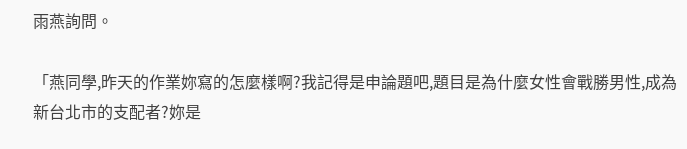雨燕詢問。

「燕同學,昨天的作業妳寫的怎麼樣啊?我記得是申論題吧,題目是為什麼女性會戰勝男性,成為新台北市的支配者?妳是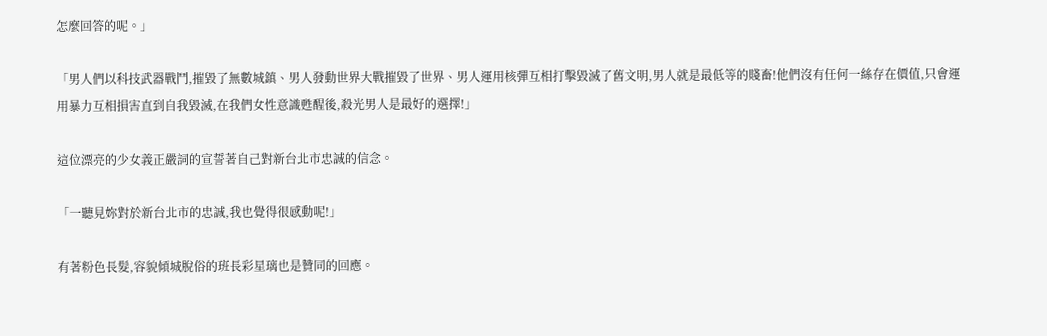怎麼回答的呢。」

「男人們以科技武器戰鬥,摧毀了無數城鎮、男人發動世界大戰摧毀了世界、男人運用核彈互相打擊毀滅了舊文明,男人就是最低等的賤畜!他們沒有任何一絲存在價值,只會運用暴力互相損害直到自我毀滅,在我們女性意識甦醒後,殺光男人是最好的選擇!」

這位漂亮的少女義正嚴詞的宣誓著自己對新台北市忠誠的信念。

「一聽見妳對於新台北市的忠誠,我也覺得很感動呢!」

有著粉色長髮,容貌傾城脫俗的班長彩星璃也是贊同的回應。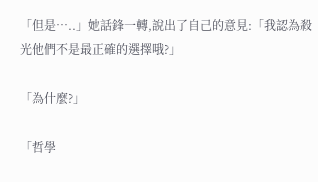「但是…..」她話鋒一轉,說出了自己的意見:「我認為殺光他們不是最正確的選擇哦?」

「為什麼?」

「哲學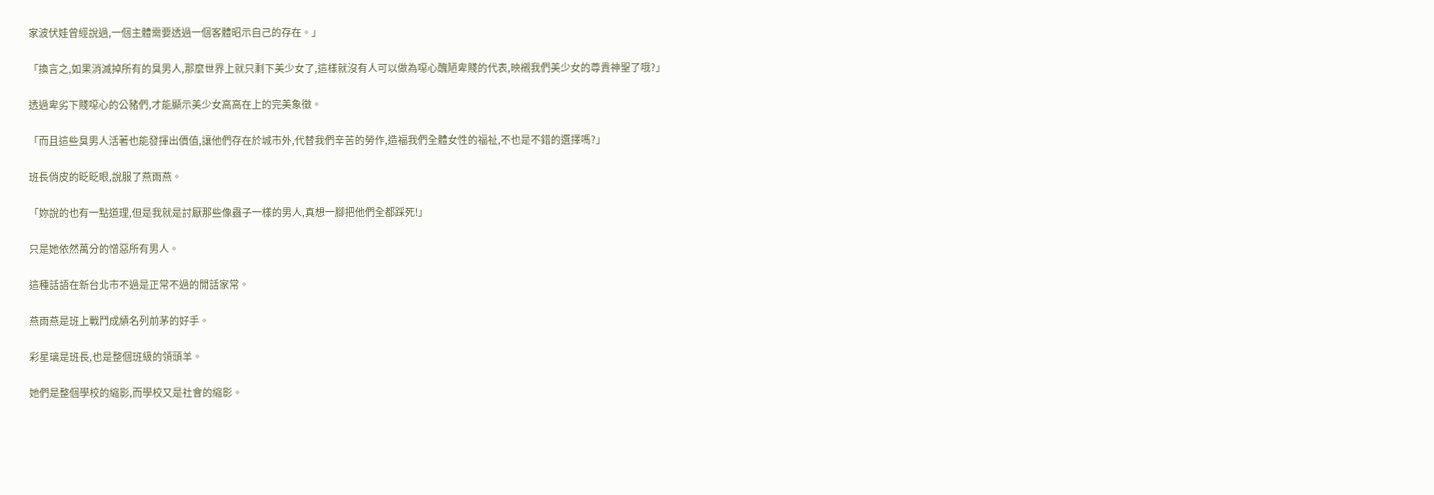家波伏娃曾經說過,一個主體需要透過一個客體昭示自己的存在。」

「換言之,如果消滅掉所有的臭男人,那麼世界上就只剩下美少女了,這樣就沒有人可以做為噁心醜陋卑賤的代表,映襯我們美少女的尊貴神聖了哦?」

透過卑劣下賤噁心的公豬們,才能顯示美少女高高在上的完美象徵。

「而且這些臭男人活著也能發揮出價值,讓他們存在於城市外,代替我們辛苦的勞作,造福我們全體女性的福祉,不也是不錯的選擇嗎?」

班長俏皮的眨眨眼,說服了燕雨燕。

「妳說的也有一點道理,但是我就是討厭那些像蟲子一樣的男人,真想一腳把他們全都踩死!」

只是她依然萬分的憎惡所有男人。

這種話語在新台北市不過是正常不過的閒話家常。

燕雨燕是班上戰鬥成績名列前茅的好手。

彩星璃是班長,也是整個班級的領頭羊。

她們是整個學校的縮影,而學校又是社會的縮影。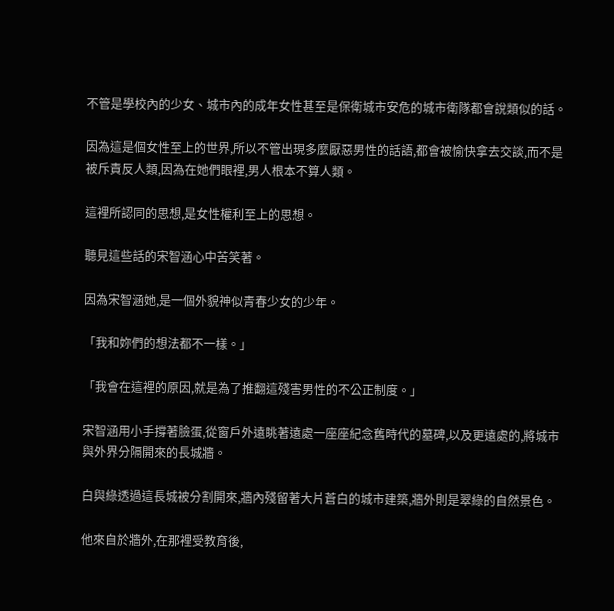不管是學校內的少女、城市內的成年女性甚至是保衛城市安危的城市衛隊都會說類似的話。

因為這是個女性至上的世界,所以不管出現多麼厭惡男性的話語,都會被愉快拿去交談,而不是被斥責反人類,因為在她們眼裡,男人根本不算人類。

這裡所認同的思想,是女性權利至上的思想。

聽見這些話的宋智涵心中苦笑著。

因為宋智涵她,是一個外貌神似青春少女的少年。

「我和妳們的想法都不一樣。」

「我會在這裡的原因,就是為了推翻這殘害男性的不公正制度。」

宋智涵用小手撐著臉蛋,從窗戶外遠眺著遠處一座座紀念舊時代的墓碑,以及更遠處的,將城市與外界分隔開來的長城牆。

白與綠透過這長城被分割開來,牆內殘留著大片蒼白的城市建築,牆外則是翠綠的自然景色。

他來自於牆外,在那裡受教育後,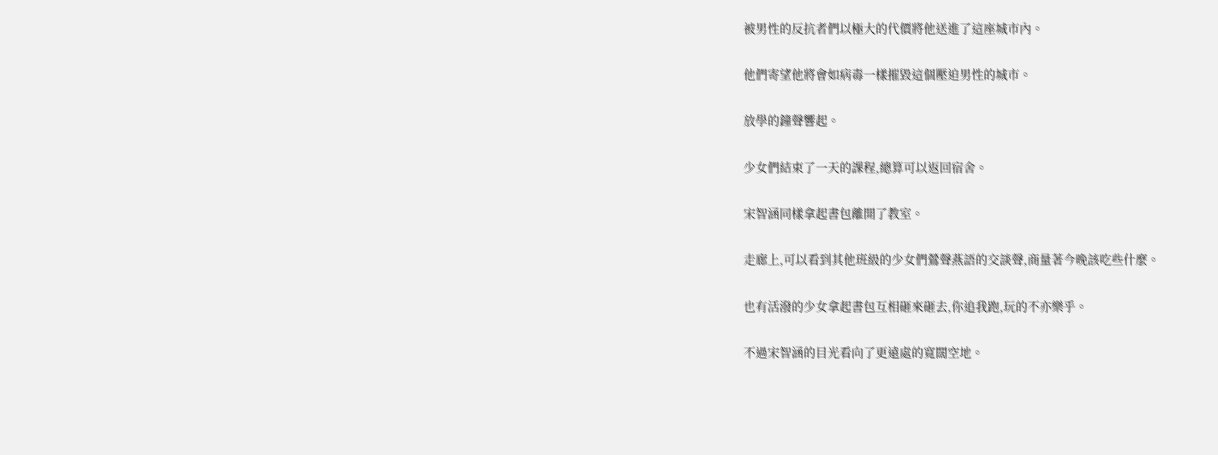被男性的反抗者們以極大的代價將他送進了這座城市內。

他們寄望他將會如病毒一樣摧毀這個壓迫男性的城市。

放學的鐘聲響起。

少女們結束了一天的課程,總算可以返回宿舍。

宋智涵同樣拿起書包離開了教室。

走廊上,可以看到其他班級的少女們鶯聲燕語的交談聲,商量著今晚該吃些什麼。

也有活潑的少女拿起書包互相砸來砸去,你追我跑,玩的不亦樂乎。

不過宋智涵的目光看向了更遠處的寬闊空地。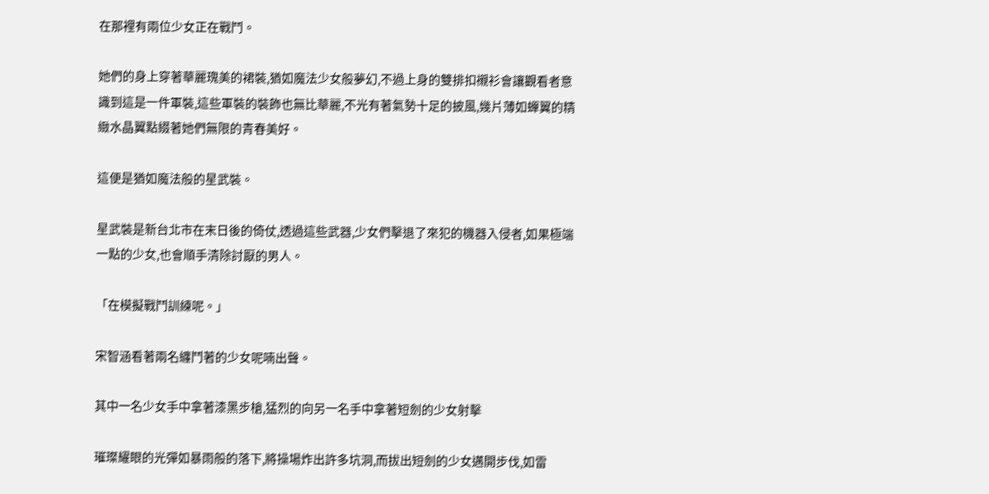在那裡有兩位少女正在戰鬥。

她們的身上穿著華麗瑰美的裙裝,猶如魔法少女般夢幻,不過上身的雙排扣襯衫會讓觀看者意識到這是一件軍裝,這些軍裝的裝飾也無比華麗,不光有著氣勢十足的披風,幾片薄如蟬翼的精緻水晶翼點綴著她們無限的青春美好。

這便是猶如魔法般的星武裝。

星武裝是新台北市在末日後的倚仗,透過這些武器,少女們擊退了來犯的機器入侵者,如果極端一點的少女,也會順手清除討厭的男人。

「在模擬戰鬥訓練呢。」

宋智涵看著兩名纏鬥著的少女呢喃出聲。

其中一名少女手中拿著漆黑步槍,猛烈的向另一名手中拿著短劍的少女射擊

璀璨耀眼的光彈如暴雨般的落下,將操場炸出許多坑洞,而拔出短劍的少女邁開步伐,如雷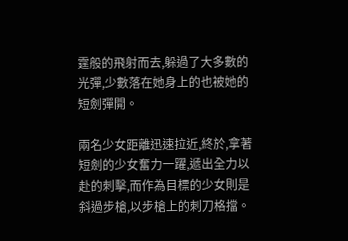霆般的飛射而去,躲過了大多數的光彈,少數落在她身上的也被她的短劍彈開。

兩名少女距離迅速拉近,終於,拿著短劍的少女奮力一躍,遞出全力以赴的刺擊,而作為目標的少女則是斜過步槍,以步槍上的刺刀格擋。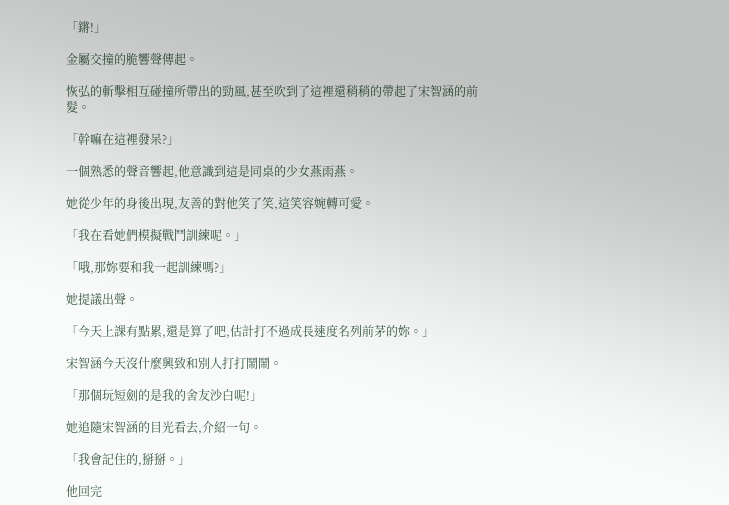「鏘!」

金屬交撞的脆響聲傳起。

恢弘的斬擊相互碰撞所帶出的勁風,甚至吹到了這裡還稍稍的帶起了宋智涵的前髮。

「幹嘛在這裡發呆?」

一個熟悉的聲音響起,他意識到這是同桌的少女燕雨燕。

她從少年的身後出現,友善的對他笑了笑,這笑容婉轉可愛。

「我在看她們模擬戰鬥訓練呢。」

「哦,那妳要和我一起訓練嗎?」

她提議出聲。

「今天上課有點累,還是算了吧,估計打不過成長速度名列前茅的妳。」

宋智涵今天沒什麼興致和別人打打鬧鬧。

「那個玩短劍的是我的舍友沙白呢!」

她追隨宋智涵的目光看去,介紹一句。

「我會記住的,掰掰。」

他回完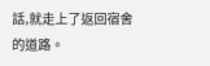話,就走上了返回宿舍的道路。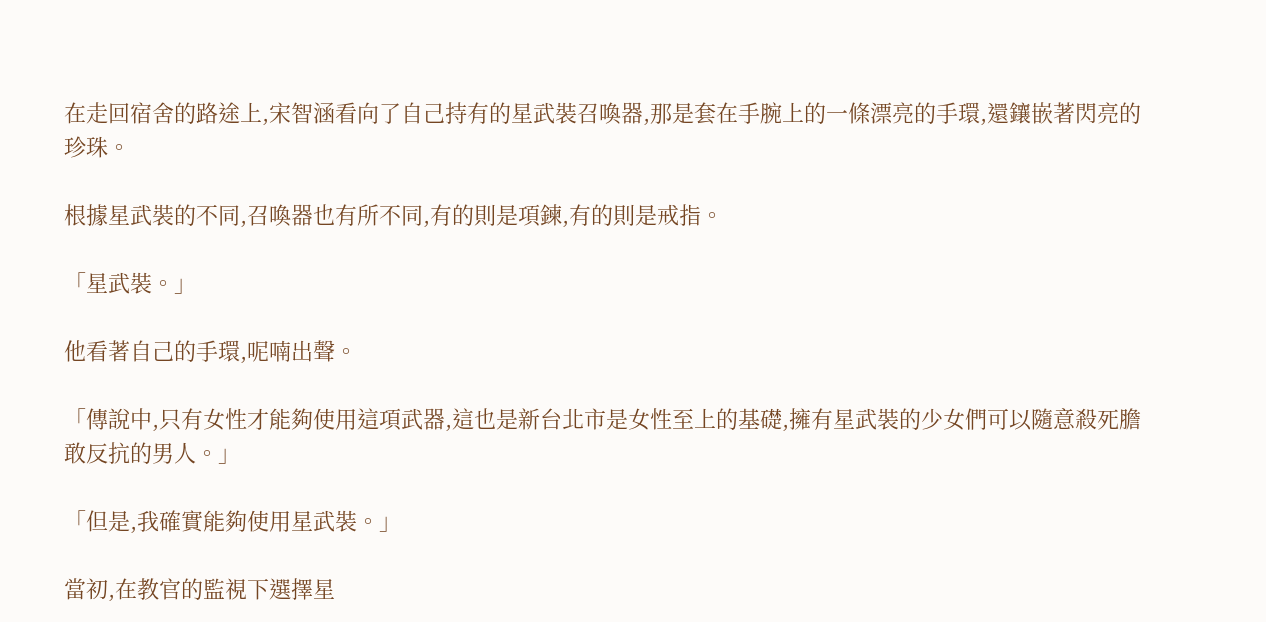在走回宿舍的路途上,宋智涵看向了自己持有的星武裝召喚器,那是套在手腕上的一條漂亮的手環,還鑲嵌著閃亮的珍珠。

根據星武裝的不同,召喚器也有所不同,有的則是項鍊,有的則是戒指。

「星武裝。」

他看著自己的手環,呢喃出聲。

「傳說中,只有女性才能夠使用這項武器,這也是新台北市是女性至上的基礎,擁有星武裝的少女們可以隨意殺死膽敢反抗的男人。」

「但是,我確實能夠使用星武裝。」

當初,在教官的監視下選擇星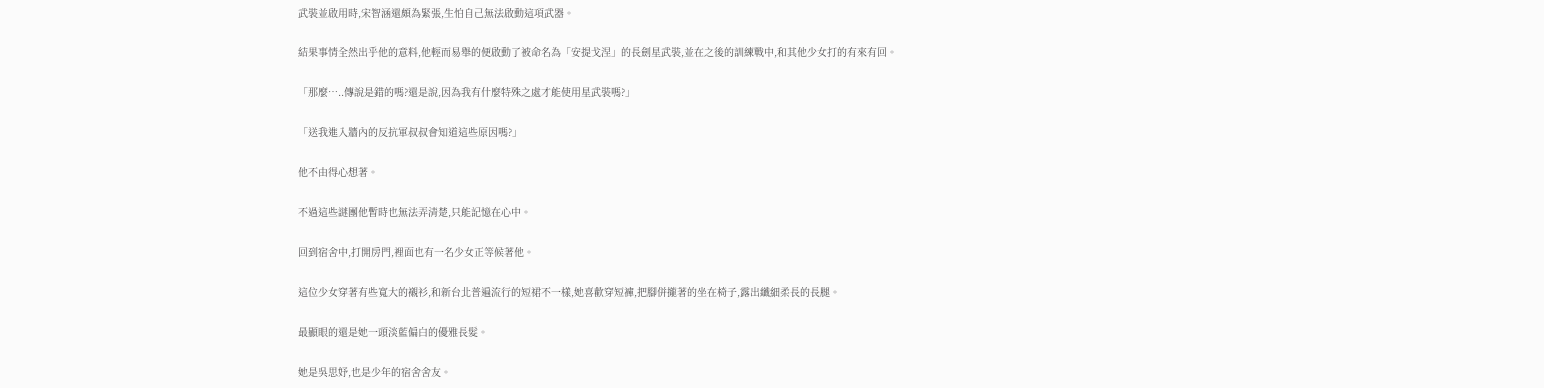武裝並啟用時,宋智涵還頗為緊張,生怕自己無法啟動這項武器。

結果事情全然出乎他的意料,他輕而易舉的便啟動了被命名為「安提戈涅」的長劍星武裝,並在之後的訓練戰中,和其他少女打的有來有回。

「那麼…..傳說是錯的嗎?還是說,因為我有什麼特殊之處才能使用星武裝嗎?」

「送我進入牆內的反抗軍叔叔會知道這些原因嗎?」

他不由得心想著。

不過這些謎團他暫時也無法弄清楚,只能記憶在心中。

回到宿舍中,打開房門,裡面也有一名少女正等候著他。

這位少女穿著有些寬大的襯衫,和新台北普遍流行的短裙不一樣,她喜歡穿短褲,把腳併攏著的坐在椅子,露出纖細柔長的長腿。

最顯眼的還是她一頭淡藍偏白的優雅長髮。

她是吳思妤,也是少年的宿舍舍友。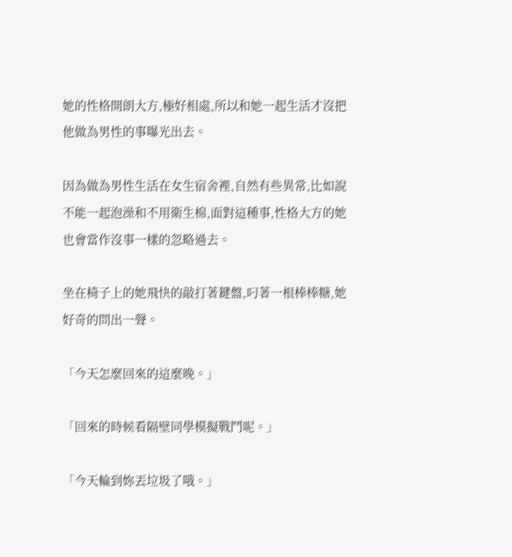她的性格開朗大方,極好相處,所以和她一起生活才沒把他做為男性的事曝光出去。

因為做為男性生活在女生宿舍裡,自然有些異常,比如說不能一起泡澡和不用衛生棉,面對這種事,性格大方的她也會當作沒事一樣的忽略過去。

坐在椅子上的她飛快的敲打著鍵盤,叼著一根棒棒糖,她好奇的問出一聲。

「今天怎麼回來的這麼晚。」

「回來的時候看隔壁同學模擬戰鬥呢。」

「今天輪到妳丟垃圾了哦。」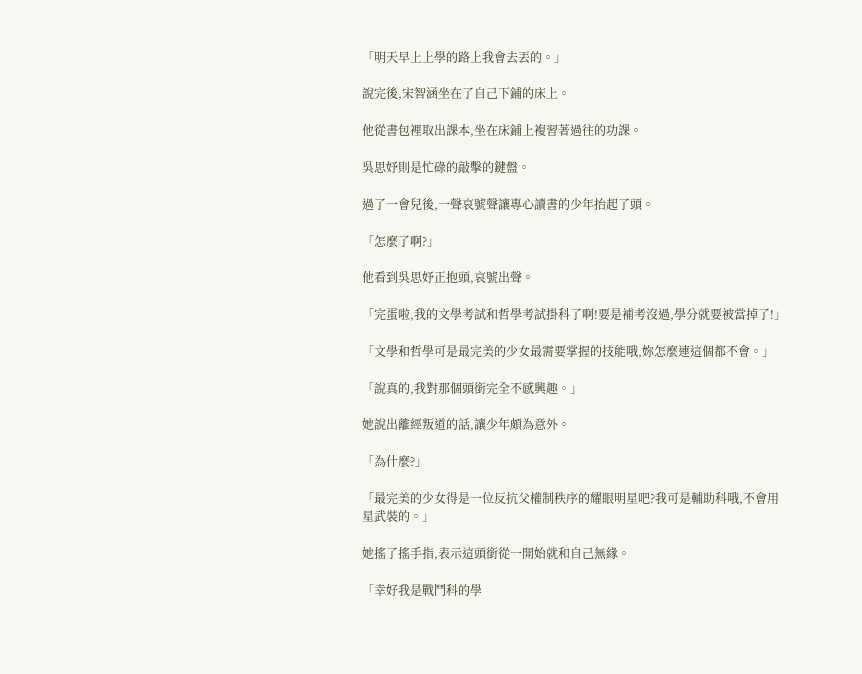「明天早上上學的路上我會去丟的。」

說完後,宋智涵坐在了自己下鋪的床上。

他從書包裡取出課本,坐在床鋪上複習著過往的功課。

吳思妤則是忙碌的敲擊的鍵盤。

過了一會兒後,一聲哀號聲讓專心讀書的少年抬起了頭。

「怎麼了啊?」

他看到吳思妤正抱頭,哀號出聲。

「完蛋啦,我的文學考試和哲學考試掛科了啊!要是補考沒過,學分就要被當掉了!」

「文學和哲學可是最完美的少女最需要掌握的技能哦,妳怎麼連這個都不會。」

「說真的,我對那個頭銜完全不感興趣。」

她說出離經叛道的話,讓少年頗為意外。

「為什麼?」

「最完美的少女得是一位反抗父權制秩序的耀眼明星吧?我可是輔助科哦,不會用星武裝的。」

她搖了搖手指,表示這頭銜從一開始就和自己無緣。

「幸好我是戰鬥科的學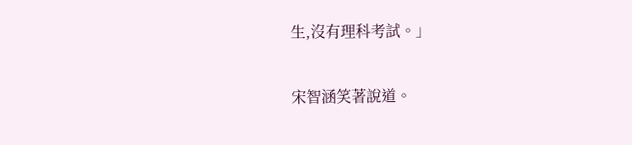生,沒有理科考試。」

宋智涵笑著說道。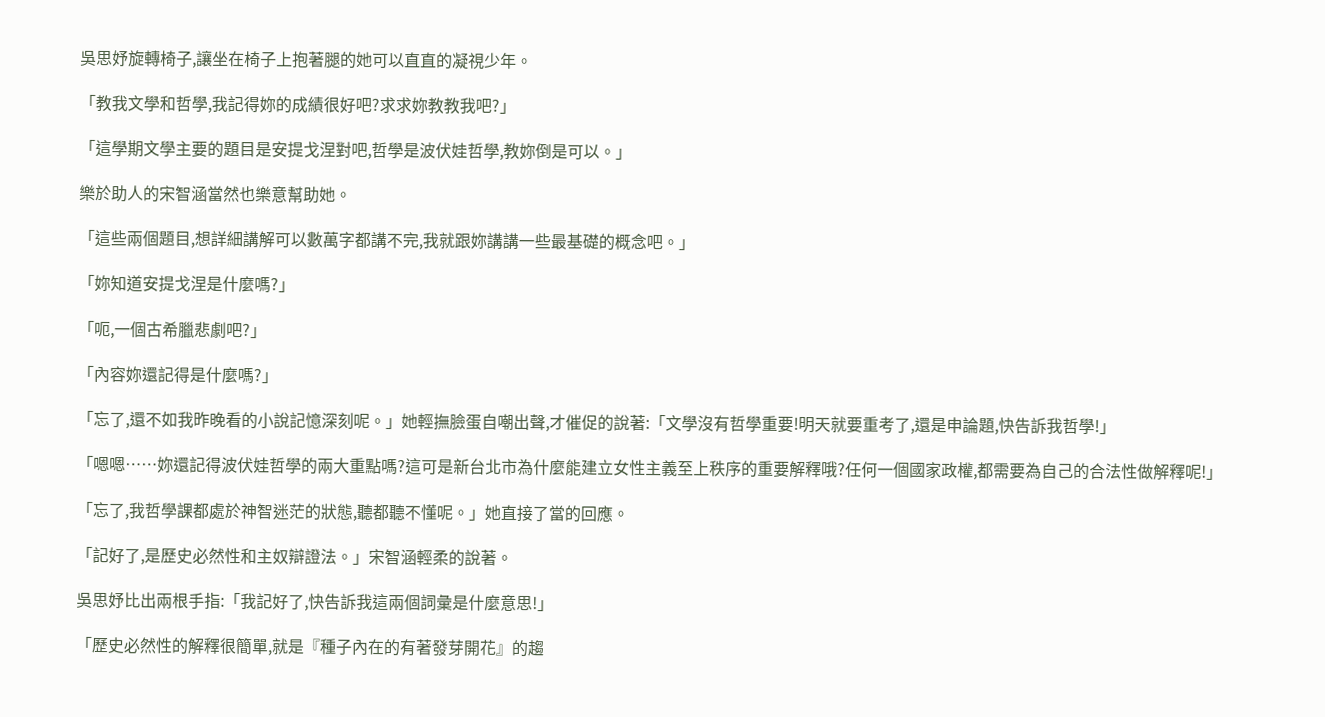吳思妤旋轉椅子,讓坐在椅子上抱著腿的她可以直直的凝視少年。

「教我文學和哲學,我記得妳的成績很好吧?求求妳教教我吧?」

「這學期文學主要的題目是安提戈涅對吧,哲學是波伏娃哲學,教妳倒是可以。」

樂於助人的宋智涵當然也樂意幫助她。

「這些兩個題目,想詳細講解可以數萬字都講不完,我就跟妳講講一些最基礎的概念吧。」

「妳知道安提戈涅是什麼嗎?」

「呃,一個古希臘悲劇吧?」

「內容妳還記得是什麼嗎?」

「忘了,還不如我昨晚看的小說記憶深刻呢。」她輕撫臉蛋自嘲出聲,才催促的說著:「文學沒有哲學重要!明天就要重考了,還是申論題,快告訴我哲學!」

「嗯嗯……妳還記得波伏娃哲學的兩大重點嗎?這可是新台北市為什麼能建立女性主義至上秩序的重要解釋哦?任何一個國家政權,都需要為自己的合法性做解釋呢!」

「忘了,我哲學課都處於神智迷茫的狀態,聽都聽不懂呢。」她直接了當的回應。

「記好了,是歷史必然性和主奴辯證法。」宋智涵輕柔的說著。

吳思妤比出兩根手指:「我記好了,快告訴我這兩個詞彙是什麼意思!」

「歷史必然性的解釋很簡單,就是『種子內在的有著發芽開花』的趨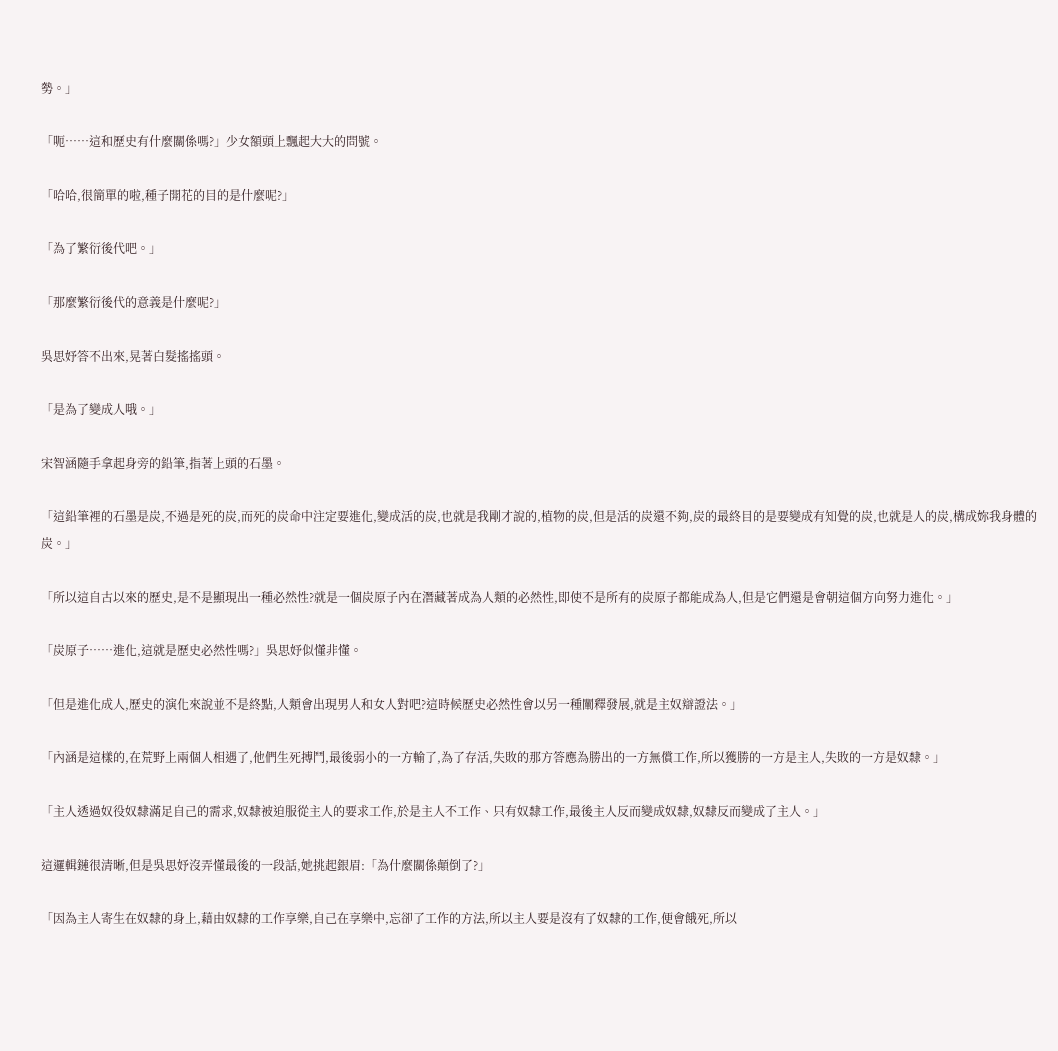勢。」

「呃……這和歷史有什麼關係嗎?」少女額頭上飄起大大的問號。

「哈哈,很簡單的啦,種子開花的目的是什麼呢?」

「為了繁衍後代吧。」

「那麼繁衍後代的意義是什麼呢?」

吳思妤答不出來,晃著白髮搖搖頭。

「是為了變成人哦。」

宋智涵隨手拿起身旁的鉛筆,指著上頭的石墨。

「這鉛筆裡的石墨是炭,不過是死的炭,而死的炭命中注定要進化,變成活的炭,也就是我剛才說的,植物的炭,但是活的炭還不夠,炭的最終目的是要變成有知覺的炭,也就是人的炭,構成妳我身體的炭。」

「所以這自古以來的歷史,是不是顯現出一種必然性?就是一個炭原子內在潛藏著成為人類的必然性,即使不是所有的炭原子都能成為人,但是它們還是會朝這個方向努力進化。」

「炭原子……進化,這就是歷史必然性嗎?」吳思妤似懂非懂。

「但是進化成人,歷史的演化來說並不是終點,人類會出現男人和女人對吧?這時候歷史必然性會以另一種闡釋發展,就是主奴辯證法。」

「內涵是這樣的,在荒野上兩個人相遇了,他們生死搏鬥,最後弱小的一方輸了,為了存活,失敗的那方答應為勝出的一方無償工作,所以獲勝的一方是主人,失敗的一方是奴隸。」

「主人透過奴役奴隸滿足自己的需求,奴隸被迫服從主人的要求工作,於是主人不工作、只有奴隸工作,最後主人反而變成奴隸,奴隸反而變成了主人。」

這邏輯鏈很清晰,但是吳思妤沒弄懂最後的一段話,她挑起銀眉:「為什麼關係顛倒了?」

「因為主人寄生在奴隸的身上,藉由奴隸的工作享樂,自己在享樂中,忘卻了工作的方法,所以主人要是沒有了奴隸的工作,便會餓死,所以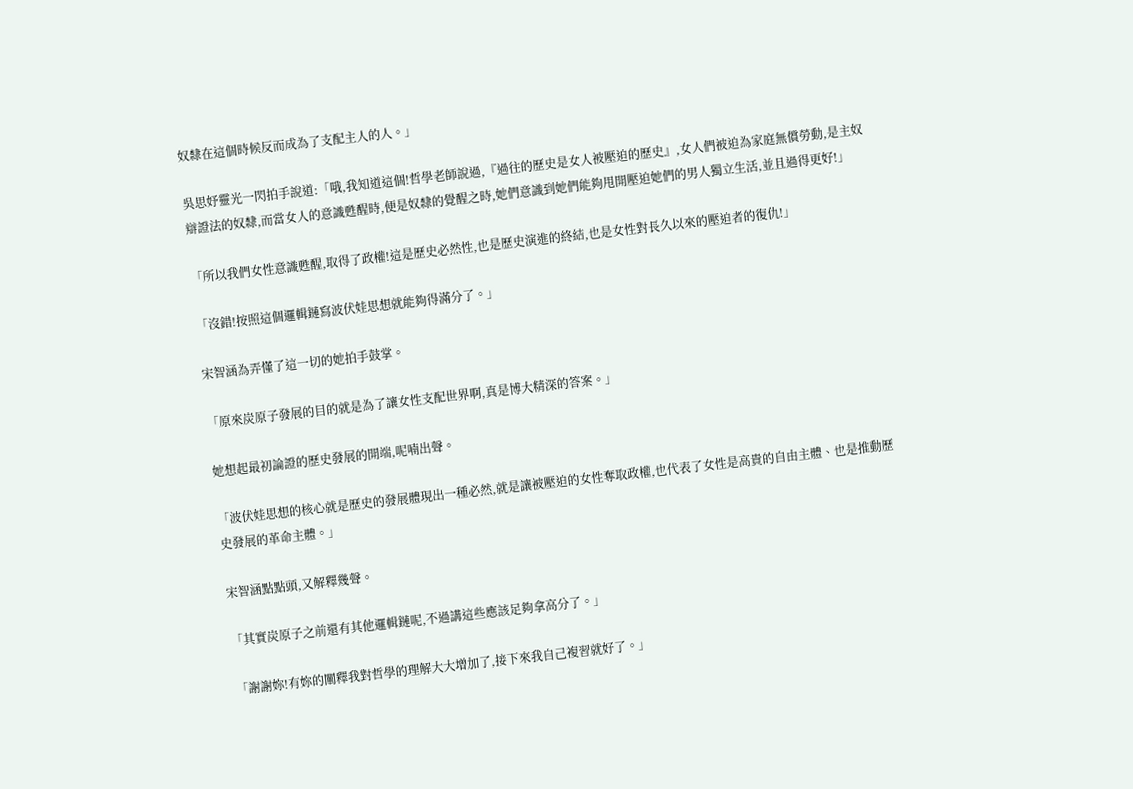奴隸在這個時候反而成為了支配主人的人。」

吳思妤靈光一閃拍手說道:「哦,我知道這個!哲學老師說過,『過往的歷史是女人被壓迫的歷史』,女人們被迫為家庭無償勞動,是主奴辯證法的奴隸,而當女人的意識甦醒時,便是奴隸的覺醒之時,她們意識到她們能夠甩開壓迫她們的男人獨立生活,並且過得更好!」

「所以我們女性意識甦醒,取得了政權!這是歷史必然性,也是歷史演進的終結,也是女性對長久以來的壓迫者的復仇!」

「沒錯!按照這個邏輯鏈寫波伏娃思想就能夠得滿分了。」

宋智涵為弄懂了這一切的她拍手鼓掌。

「原來炭原子發展的目的就是為了讓女性支配世界啊,真是博大精深的答案。」

她想起最初論證的歷史發展的開端,呢喃出聲。

「波伏娃思想的核心就是歷史的發展體現出一種必然,就是讓被壓迫的女性奪取政權,也代表了女性是高貴的自由主體、也是推動歷史發展的革命主體。」

宋智涵點點頭,又解釋幾聲。

「其實炭原子之前還有其他邏輯鏈呢,不過講這些應該足夠拿高分了。」

「謝謝妳!有妳的闡釋我對哲學的理解大大增加了,接下來我自己複習就好了。」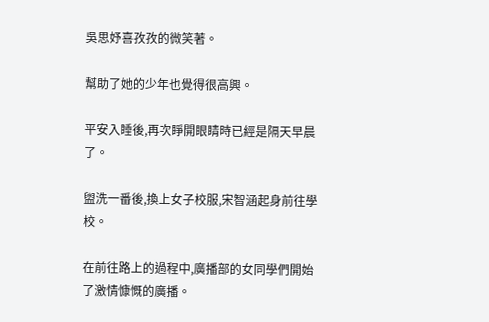吳思妤喜孜孜的微笑著。

幫助了她的少年也覺得很高興。

平安入睡後,再次睜開眼睛時已經是隔天早晨了。

盥洗一番後,換上女子校服,宋智涵起身前往學校。

在前往路上的過程中,廣播部的女同學們開始了激情慷慨的廣播。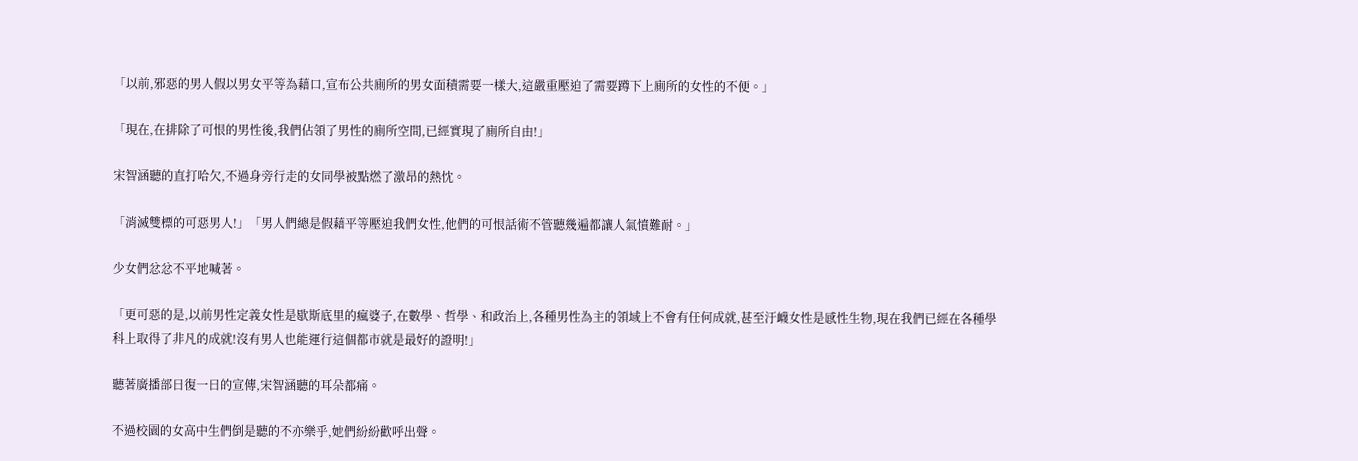「以前,邪惡的男人假以男女平等為藉口,宣布公共廁所的男女面積需要一樣大,這嚴重壓迫了需要蹲下上廁所的女性的不便。」

「現在,在排除了可恨的男性後,我們佔領了男性的廁所空間,已經實現了廁所自由!」

宋智涵聽的直打哈欠,不過身旁行走的女同學被點燃了激昂的熱忱。

「消滅雙標的可惡男人!」「男人們總是假藉平等壓迫我們女性,他們的可恨話術不管聽幾遍都讓人氣憤難耐。」

少女們忿忿不平地喊著。

「更可惡的是,以前男性定義女性是歇斯底里的瘋婆子,在數學、哲學、和政治上,各種男性為主的領域上不會有任何成就,甚至汙衊女性是感性生物,現在我們已經在各種學科上取得了非凡的成就!沒有男人也能運行這個都市就是最好的證明!」

聽著廣播部日復一日的宣傳,宋智涵聽的耳朵都痛。

不過校園的女高中生們倒是聽的不亦樂乎,她們紛紛歡呼出聲。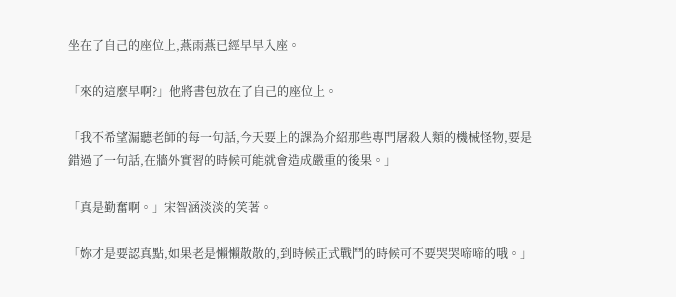坐在了自己的座位上,燕雨燕已經早早入座。

「來的這麼早啊?」他將書包放在了自己的座位上。

「我不希望漏聽老師的每一句話,今天要上的課為介紹那些專門屠殺人類的機械怪物,要是錯過了一句話,在牆外實習的時候可能就會造成嚴重的後果。」

「真是勤奮啊。」宋智涵淡淡的笑著。

「妳才是要認真點,如果老是懶懶散散的,到時候正式戰鬥的時候可不要哭哭啼啼的哦。」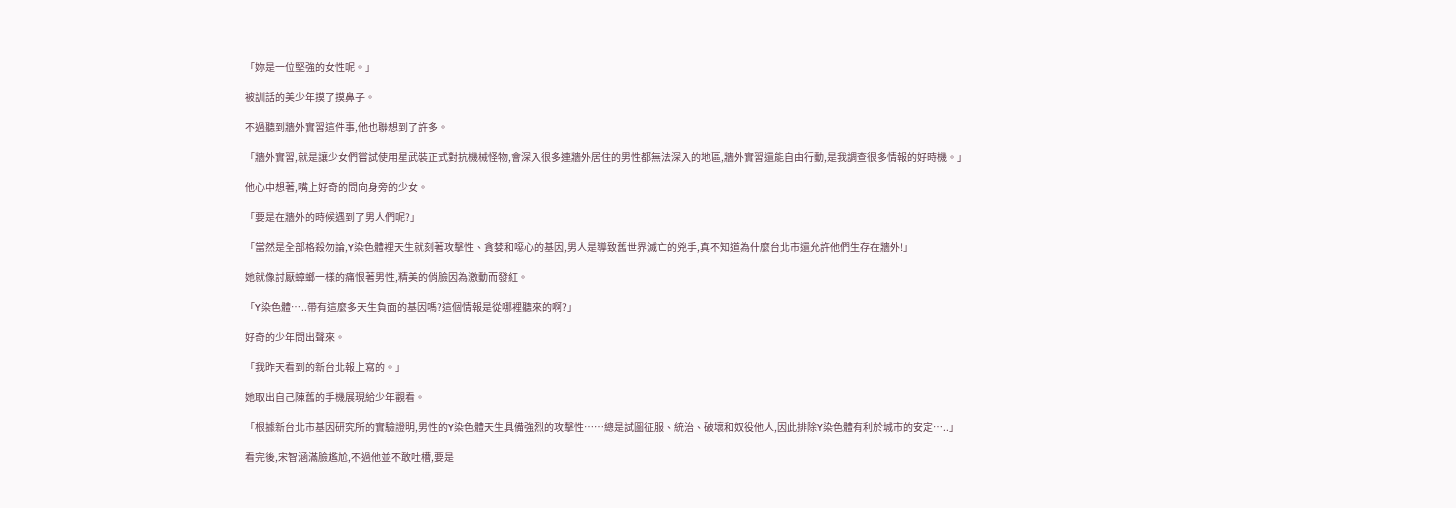「妳是一位堅強的女性呢。」

被訓話的美少年摸了摸鼻子。

不過聽到牆外實習這件事,他也聯想到了許多。

「牆外實習,就是讓少女們嘗試使用星武裝正式對抗機械怪物,會深入很多連牆外居住的男性都無法深入的地區,牆外實習還能自由行動,是我調查很多情報的好時機。」

他心中想著,嘴上好奇的問向身旁的少女。

「要是在牆外的時候遇到了男人們呢?」

「當然是全部格殺勿論,Y染色體裡天生就刻著攻擊性、貪婪和噁心的基因,男人是導致舊世界滅亡的兇手,真不知道為什麼台北市還允許他們生存在牆外!」

她就像討厭蟑螂一樣的痛恨著男性,精美的俏臉因為激動而發紅。

「Y染色體…..帶有這麼多天生負面的基因嗎?這個情報是從哪裡聽來的啊?」

好奇的少年問出聲來。

「我昨天看到的新台北報上寫的。」

她取出自己陳舊的手機展現給少年觀看。

「根據新台北市基因研究所的實驗證明,男性的Y染色體天生具備強烈的攻擊性……總是試圖征服、統治、破壞和奴役他人,因此排除Y染色體有利於城市的安定…..」

看完後,宋智涵滿臉尷尬,不過他並不敢吐槽,要是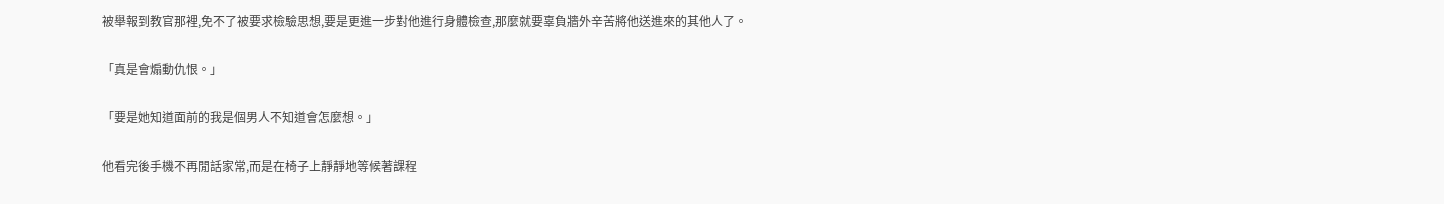被舉報到教官那裡,免不了被要求檢驗思想,要是更進一步對他進行身體檢查,那麼就要辜負牆外辛苦將他送進來的其他人了。

「真是會煽動仇恨。」

「要是她知道面前的我是個男人不知道會怎麼想。」

他看完後手機不再閒話家常,而是在椅子上靜靜地等候著課程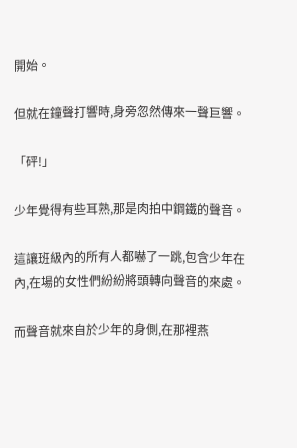開始。

但就在鐘聲打響時,身旁忽然傳來一聲巨響。

「砰!」

少年覺得有些耳熟,那是肉拍中鋼鐵的聲音。

這讓班級內的所有人都嚇了一跳,包含少年在內,在場的女性們紛紛將頭轉向聲音的來處。

而聲音就來自於少年的身側,在那裡燕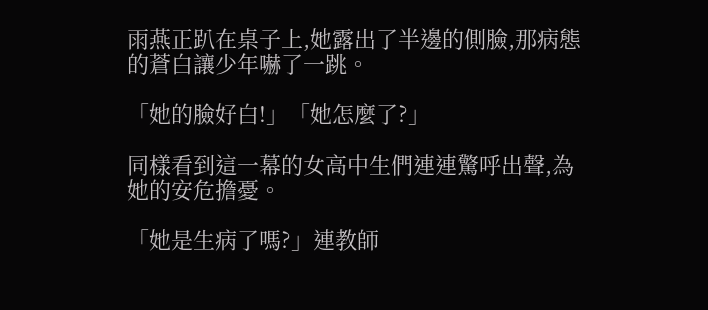雨燕正趴在桌子上,她露出了半邊的側臉,那病態的蒼白讓少年嚇了一跳。

「她的臉好白!」「她怎麼了?」

同樣看到這一幕的女高中生們連連驚呼出聲,為她的安危擔憂。

「她是生病了嗎?」連教師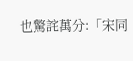也驚詫萬分:「宋同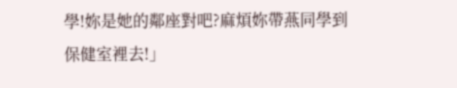學!妳是她的鄰座對吧?麻煩妳帶燕同學到保健室裡去!」